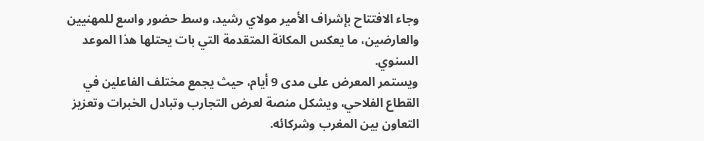وجاء الافتتاح بإشراف الأمير مولاي رشيد، وسط حضور واسع للمهنيين والعارضين، ما يعكس المكانة المتقدمة التي بات يحتلها هذا الموعد السنوي.
ويستمر المعرض على مدى 9 أيام، حيث يجمع مختلف الفاعلين في القطاع الفلاحي، ويشكل منصة لعرض التجارب وتبادل الخبرات وتعزيز التعاون بين المغرب وشركائه.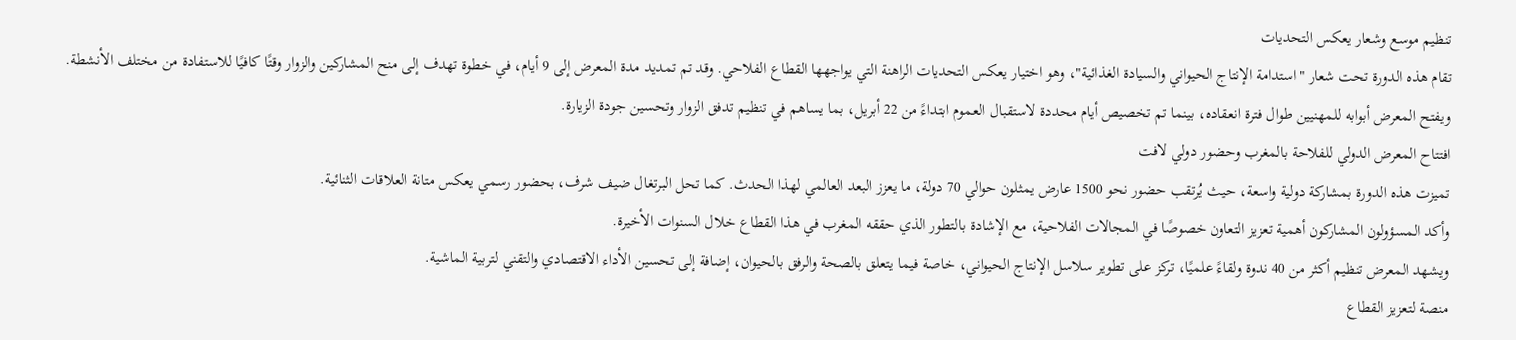تنظيم موسع وشعار يعكس التحديات
تقام هذه الدورة تحت شعار "استدامة الإنتاج الحيواني والسيادة الغذائية"، وهو اختيار يعكس التحديات الراهنة التي يواجهها القطاع الفلاحي. وقد تم تمديد مدة المعرض إلى 9 أيام، في خطوة تهدف إلى منح المشاركين والزوار وقتًا كافيًا للاستفادة من مختلف الأنشطة.
ويفتح المعرض أبوابه للمهنيين طوال فترة انعقاده، بينما تم تخصيص أيام محددة لاستقبال العموم ابتداءً من 22 أبريل، بما يساهم في تنظيم تدفق الزوار وتحسين جودة الزيارة.
افتتاح المعرض الدولي للفلاحة بالمغرب وحضور دولي لافت
تميزت هذه الدورة بمشاركة دولية واسعة، حيث يُرتقب حضور نحو 1500 عارض يمثلون حوالي 70 دولة، ما يعزز البعد العالمي لهذا الحدث. كما تحل البرتغال ضيف شرف، بحضور رسمي يعكس متانة العلاقات الثنائية.
وأكد المسؤولون المشاركون أهمية تعزيز التعاون خصوصًا في المجالات الفلاحية، مع الإشادة بالتطور الذي حققه المغرب في هذا القطاع خلال السنوات الأخيرة.
ويشهد المعرض تنظيم أكثر من 40 ندوة ولقاءً علميًا، تركز على تطوير سلاسل الإنتاج الحيواني، خاصة فيما يتعلق بالصحة والرفق بالحيوان، إضافة إلى تحسين الأداء الاقتصادي والتقني لتربية الماشية.
منصة لتعزيز القطاع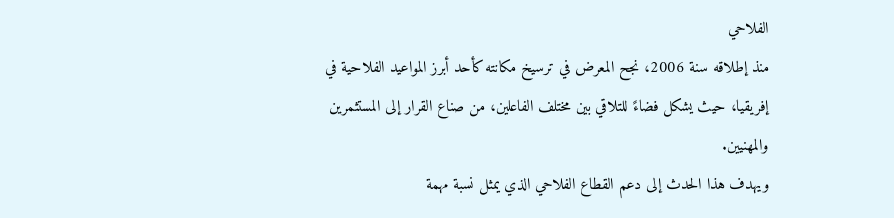الفلاحي
منذ إطلاقه سنة 2006، نجح المعرض في ترسيخ مكانته كأحد أبرز المواعيد الفلاحية في إفريقيا، حيث يشكل فضاءً للتلاقي بين مختلف الفاعلين، من صناع القرار إلى المستثمرين والمهنيين.
ويهدف هذا الحدث إلى دعم القطاع الفلاحي الذي يمثل نسبة مهمة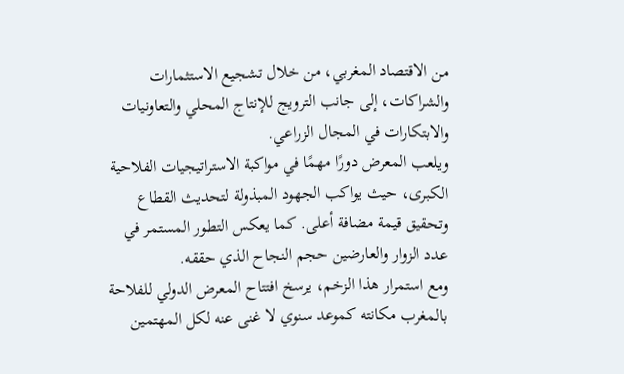من الاقتصاد المغربي، من خلال تشجيع الاستثمارات والشراكات، إلى جانب الترويج للإنتاج المحلي والتعاونيات والابتكارات في المجال الزراعي.
ويلعب المعرض دورًا مهمًا في مواكبة الاستراتيجيات الفلاحية الكبرى، حيث يواكب الجهود المبذولة لتحديث القطاع وتحقيق قيمة مضافة أعلى. كما يعكس التطور المستمر في عدد الزوار والعارضين حجم النجاح الذي حققه.
ومع استمرار هذا الزخم، يرسخ افتتاح المعرض الدولي للفلاحة بالمغرب مكانته كموعد سنوي لا غنى عنه لكل المهتمين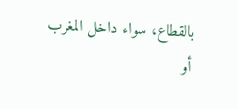بالقطاع، سواء داخل المغرب أو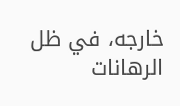خارجه، في ظل الرهانات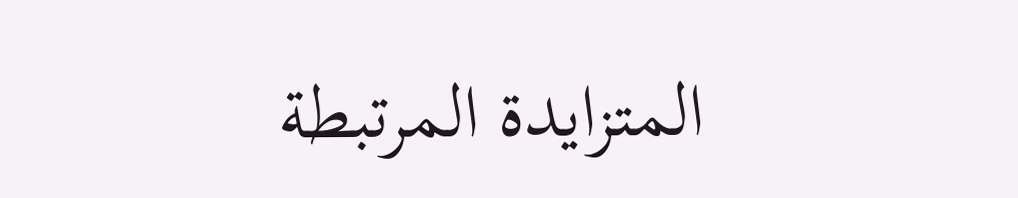المتزايدة المرتبطة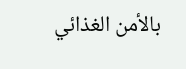بالأمن الغذائي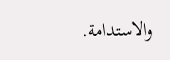والاستدامة.